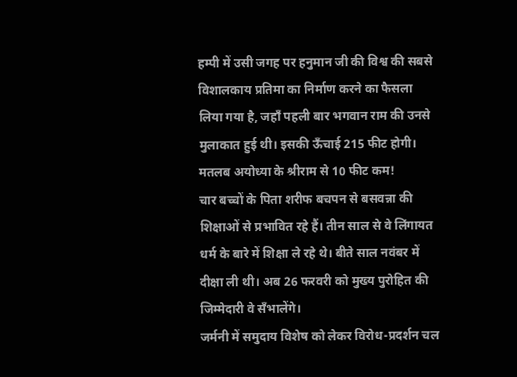हम्पी में उसी जगह पर हनुमान जी की विश्व की सबसे विशालकाय प्रतिमा का निर्माण करने का फैसला लिया गया है, जहाँ पहली बार भगवान राम की उनसे मुलाकात हुई थी। इसकी ऊँचाई 215 फीट होगी। मतलब अयोध्या के श्रीराम से 10 फीट कम!
चार बच्चों के पिता शरीफ बचपन से बसवन्ना की शिक्षाओं से प्रभावित रहे हैं। तीन साल से वे लिंगायत धर्म के बारे में शिक्षा ले रहे थे। बीते साल नवंबर में दीक्षा ली थी। अब 26 फरवरी को मुख्य पुरोहित की जिम्मेदारी वे सॅंभालेंगे।
जर्मनी में समुदाय विशेष को लेकर विरोध-प्रदर्शन चल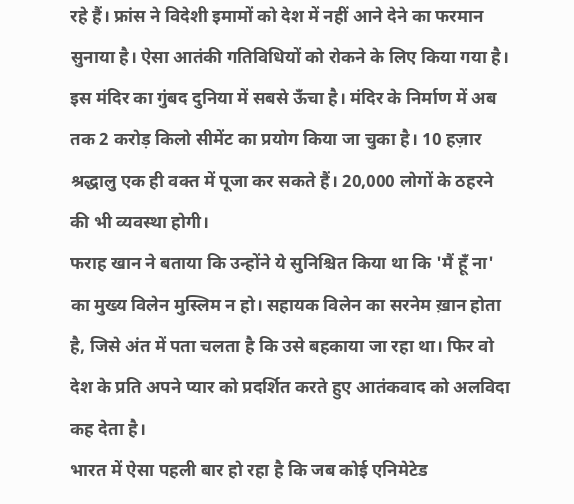रहे हैं। फ्रांस ने विदेशी इमामों को देश में नहीं आने देने का फरमान सुनाया है। ऐसा आतंकी गतिविधियों को रोकने के लिए किया गया है।
इस मंदिर का गुंबद दुनिया में सबसे ऊँचा है। मंदिर के निर्माण में अब तक 2 करोड़ किलो सीमेंट का प्रयोग किया जा चुका है। 10 हज़ार श्रद्धालु एक ही वक्त में पूजा कर सकते हैं। 20,000 लोगों के ठहरने की भी व्यवस्था होगी।
फराह खान ने बताया कि उन्होंने ये सुनिश्चित किया था कि 'मैं हूँ ना' का मुख्य विलेन मुस्लिम न हो। सहायक विलेन का सरनेम ख़ान होता है, जिसे अंत में पता चलता है कि उसे बहकाया जा रहा था। फिर वो देश के प्रति अपने प्यार को प्रदर्शित करते हुए आतंकवाद को अलविदा कह देता है।
भारत में ऐसा पहली बार हो रहा है कि जब कोई एनिमेटेड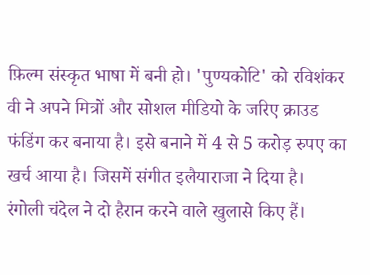फ़िल्म संस्कृत भाषा में बनी हो। 'पुण्यकोटि' को रविशंकर वी ने अपने मित्रों और सोशल मीडियो के जरिए क्राउड फंडिंग कर बनाया है। इसे बनाने में 4 से 5 करोड़ रुपए का खर्च आया है। जिसमें संगीत इलैयाराजा ने दिया है।
रंगोली चंदेल ने दो हैरान करने वाले खुलासे किए हैं।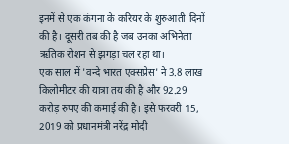इनमें से एक कंगना के करियर के शुरुआती दिनों की है। दूसरी तब की है जब उनका अभिनेता ऋतिक रोशन से झगड़ा चल रहा था।
एक साल में 'वन्दे भारत एक्सप्रेस' ने 3.8 लाख किलोमीटर की यात्रा तय की है और 92.29 करोड़ रुपए की कमाई की है। इसे फरवरी 15, 2019 को प्रधानमंत्री नरेंद्र मोदी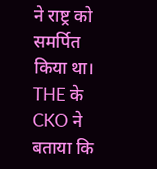ने राष्ट्र को समर्पित किया था।
THE के CKO ने बताया कि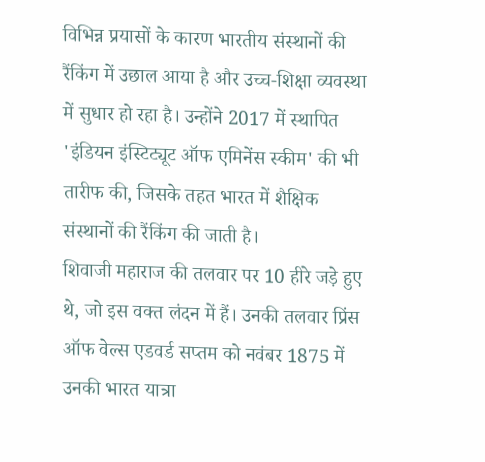विभिन्न प्रयासों के कारण भारतीय संस्थानों की रैंकिंग में उछाल आया है और उच्च-शिक्षा व्यवस्था में सुधार हो रहा है। उन्होंने 2017 में स्थापित 'इंडियन इंस्टिट्यूट ऑफ एमिनेंस स्कीम' की भी तारीफ की, जिसके तहत भारत में शैक्षिक संस्थानों की रैंकिंग की जाती है।
शिवाजी महाराज की तलवार पर 10 हीरे जड़े हुए थे, जो इस वक्त लंदन में हैं। उनकी तलवार प्रिंस ऑफ वेल्स एडवर्ड सप्तम को नवंबर 1875 में उनकी भारत यात्रा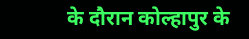के दौरान कोल्हापुर के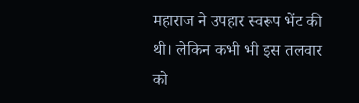महाराज ने उपहार स्वरूप भेंट की थी। लेकिन कभी भी इस तलवार को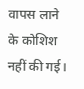वापस लाने के कोशिश नहीं की गई।